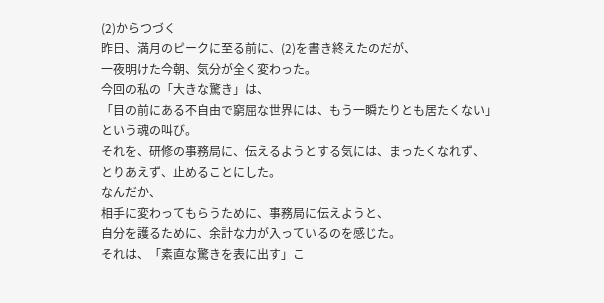(2)からつづく
昨日、満月のピークに至る前に、(2)を書き終えたのだが、
一夜明けた今朝、気分が全く変わった。
今回の私の「大きな驚き」は、
「目の前にある不自由で窮屈な世界には、もう一瞬たりとも居たくない」
という魂の叫び。
それを、研修の事務局に、伝えるようとする気には、まったくなれず、
とりあえず、止めることにした。
なんだか、
相手に変わってもらうために、事務局に伝えようと、
自分を護るために、余計な力が入っているのを感じた。
それは、「素直な驚きを表に出す」こ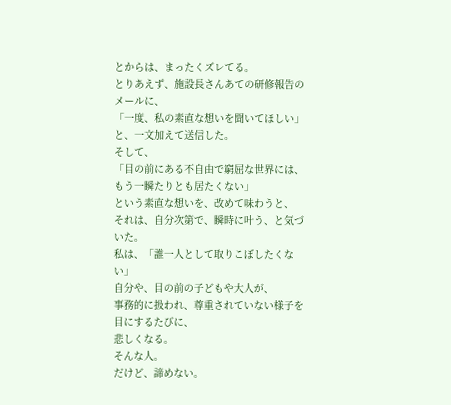とからは、まったくズレてる。
とりあえず、施設長さんあての研修報告のメールに、
「一度、私の素直な想いを聞いてほしい」と、一文加えて送信した。
そして、
「目の前にある不自由で窮屈な世界には、もう一瞬たりとも居たくない」
という素直な想いを、改めて味わうと、
それは、自分次第で、瞬時に叶う、と気づいた。
私は、「誰一人として取りこぼしたくない」
自分や、目の前の子どもや大人が、
事務的に扱われ、尊重されていない様子を目にするたびに、
悲しくなる。
そんな人。
だけど、諦めない。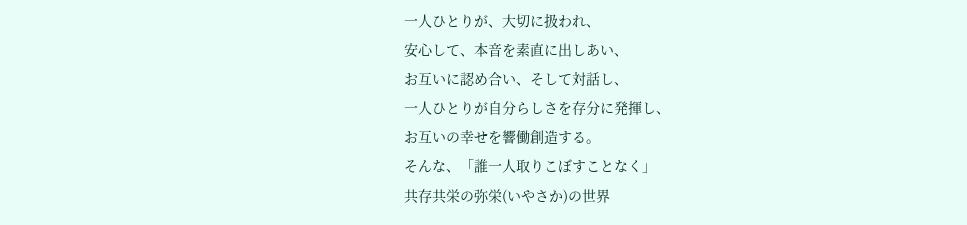一人ひとりが、大切に扱われ、
安心して、本音を素直に出しあい、
お互いに認め合い、そして対話し、
一人ひとりが自分らしさを存分に発揮し、
お互いの幸せを響働創造する。
そんな、「誰一人取りこぼすことなく」
共存共栄の弥栄(いやさか)の世界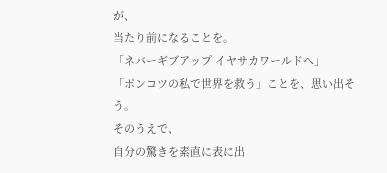が、
当たり前になることを。
「ネバーギブアップ イヤサカワールドへ」
「ポンコツの私で世界を救う」ことを、思い出そう。
そのうえで、
自分の驚きを素直に表に出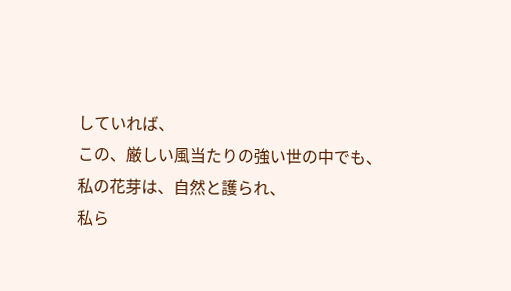していれば、
この、厳しい風当たりの強い世の中でも、
私の花芽は、自然と護られ、
私ら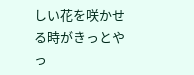しい花を咲かせる時がきっとやっ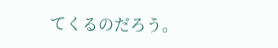てくるのだろう。